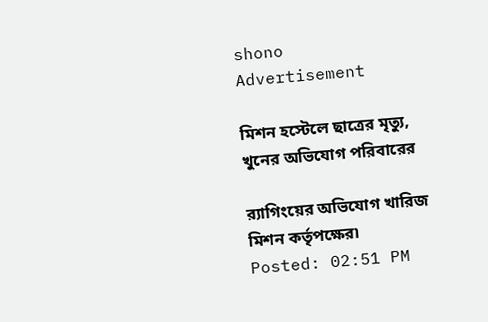shono
Advertisement

মিশন হস্টেলে ছাত্রের মৃত্যু, খুনের অভিযোগ পরিবারের

ব়্যাগিংয়ের অভিযোগ খারিজ মিশন কর্তৃপক্ষের৷
Posted: 02:51 PM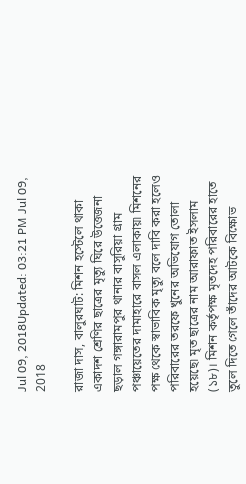Jul 09, 2018Updated: 03:21 PM Jul 09, 2018

রাজা দাস, বালুরঘাট: মিশন হস্টেলে থাকা একাদশ শ্রেণির ছাত্রের মৃত্যু ঘিরে উত্তেজনা ছড়াল গঙ্গারামপুর থানার বাসুরিয়া গ্রাম পঞ্চায়েতের দামাহারে বাসল এলাকায়৷ মিশনের পক্ষ থেকে স্বাভাবিক মৃত্যু বলে দাবি করা হলেও পরিবারের তরফে খুনের অভিযোগ তোলা হয়েছে৷ মৃত ছাত্রের নাম আরাফাত ইসলাম (১৮)। মিশন কর্তৃপক্ষ মৃতদেহ পরিবারের হাতে তুলে দিতে গেলে তাঁদের আটকে বিক্ষোভ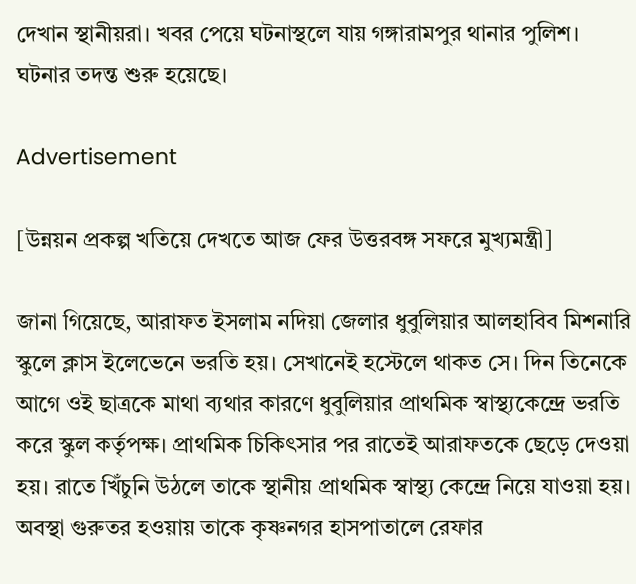দেখান স্থানীয়রা। খবর পেয়ে ঘটনাস্থলে যায় গঙ্গারামপুর থানার পুলিশ। ঘটনার তদন্ত শুরু হয়েছে।

Advertisement

[উন্নয়ন প্রকল্প খতিয়ে দেখতে আজ ফের উত্তরবঙ্গ সফরে মুখ্যমন্ত্রী]

জানা গিয়েছে, আরাফত ইসলাম নদিয়া জেলার ধুবুলিয়ার আলহাবিব মিশনারি স্কুলে ক্লাস ইলেভেনে ভরতি হয়। সেখানেই হস্টেলে থাকত সে। দিন তিনেকে আগে ওই ছাত্রকে মাথা ব্যথার কারণে ধুবুলিয়ার প্রাথমিক স্বাস্থ্যকেন্দ্রে ভরতি করে স্কুল কর্তৃপক্ষ। প্রাথমিক চিকিৎসার পর রাতেই আরাফতকে ছেড়ে দেওয়া হয়। রাতে খিঁচুনি উঠলে তাকে স্থানীয় প্রাথমিক স্বাস্থ্য কেন্দ্রে নিয়ে যাওয়া হয়। অবস্থা গুরুতর হওয়ায় তাকে কৃষ্ণনগর হাসপাতালে রেফার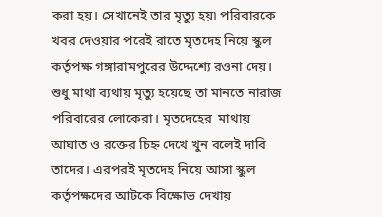করা হয়। সেখানেই তার মৃত্যু হয়৷ পরিবারকে খবর দেওয়ার পরেই রাতে মৃতদেহ নিয়ে স্কুল কর্তৃপক্ষ গঙ্গারামপুরের উদ্দেশ্যে রওনা দেয়। শুধু মাথা ব্যথায় মৃত্যু হয়েছে তা মানতে নারাজ পরিবারের লোকেরা। মৃতদেহের  মাথায় আঘাত ও রক্তের চিহ্ন দেখে খুন বলেই দাবি তাদের। এরপরই মৃতদেহ নিয়ে আসা স্কুল কর্তৃপক্ষদের আটকে বিক্ষোভ দেখায়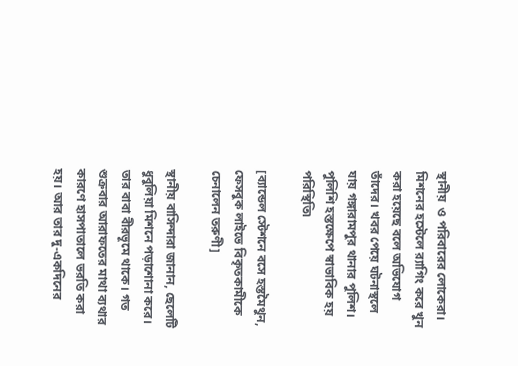স্থানীয়  ও পরিবারের লোকেরা। মিশনের হস্টেলে ব়্যাগিং করে খুন করা হয়েছে বলে অভিযোগ তাঁদের। খবর পেয়ে ঘটনাস্থলে যায় গঙ্গারামপুর থানার পুলিশ। পুলিশি হস্তক্ষেপে স্বাভাবিক হয় পরিস্থিতি৷

[ব্যান্ডেল স্টেশনে বসে হস্তমৈথুন, ফেসবুক লাইভে বিকৃতকামীকে চেনালেন তরুণী]

স্থানীয় বাসিন্দারা জানান, ছেলেটি ধুবুলিয়া মিশনে পড়াশোনা করে। তার বাবা বীরভূমে থাকে। গত শুক্রবার আরাফতের মাথা ব্যথার কারণে হাসপাতালে ভরতি করা হয়। আর তার দু-একদিনের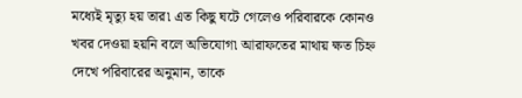মধ্যেই মৃত্যু হয় তার৷ এত কিছু ঘটে গেলেও পরিবারকে কোনও খবর দেওয়া হয়নি বলে অভিযোগ৷ আরাফতের মাথায় ক্ষত চিহ্ন দেখে পরিবারের অনুমান, তাকে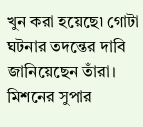খুন করা হয়েছে৷ গোটা ঘটনার তদন্তের দাবি জানিয়েছেন তাঁরা। মিশনের সুপার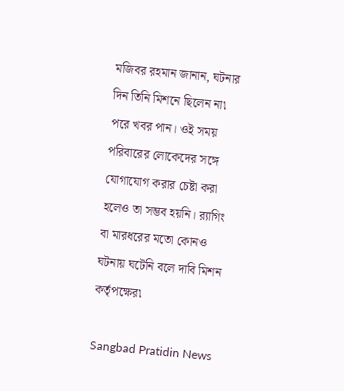মজিবর রহমান জানান, ঘটনার দিন তিনি মিশনে ছিলেন না৷ পরে খবর পান। ওই সময় পরিবারের লোকেদের সঙ্গে যোগাযোগ করার চেষ্টা করা হলেও তা সম্ভব হয়নি। ব়্যাগিং বা মারধরের মতো কোনও ঘটনায় ঘটেনি বলে দাবি মিশন কর্তৃপক্ষের৷

Sangbad Pratidin News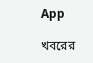App

খবরের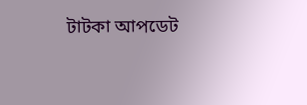টাটকা আপডেট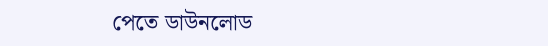পেতে ডাউনলোড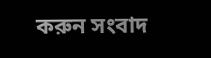করুন সংবাদ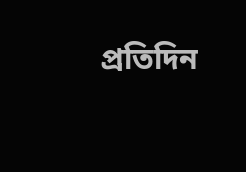প্রতিদিন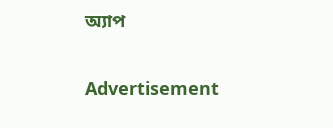অ্যাপ

Advertisement